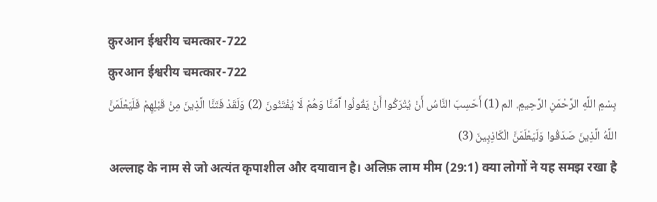क़ुरआन ईश्वरीय चमत्कार-722
क़ुरआन ईश्वरीय चमत्कार-722
بِسْمِ اللَّهِ الرَّحْمَنِ الرَّحِيمِ. الم (1) أَحَسِبَ النَّاسُ أَنْ يُتْرَكُوا أَنْ يَقُولُوا آَمَنَّا وَهُمْ لَا يُفْتَنُونَ (2) وَلَقَدْ فَتَنَّا الَّذِينَ مِنْ قَبْلِهِمْ فَلَيَعْلَمَنَّ اللَّهُ الَّذِينَ صَدَقُوا وَلَيَعْلَمَنَّ الْكَاذِبِينَ (3)
अल्लाह के नाम से जो अत्यंत कृपाशील और दयावान है। अलिफ़ लाम मीम (29:1) क्या लोगों ने यह समझ रखा है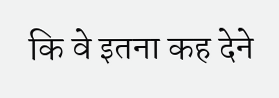कि वे इतना कह देने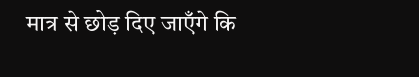मात्र से छोड़ दिए जाएँगे कि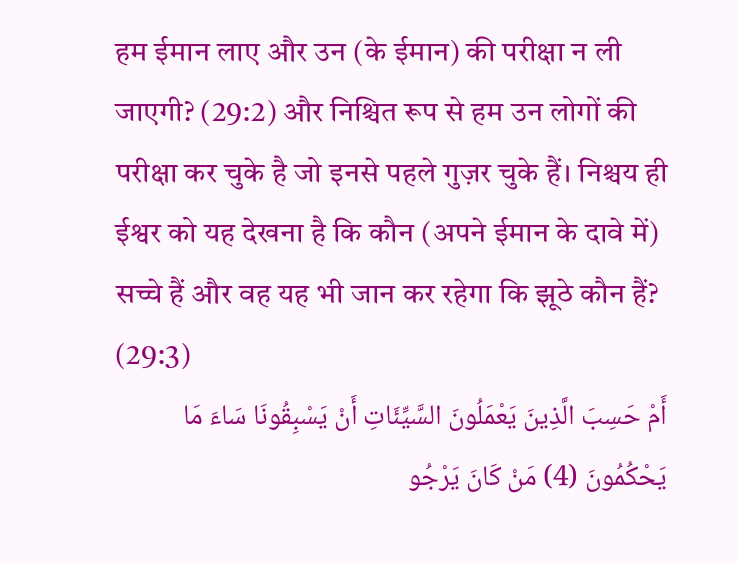हम ईमान लाए और उन (के ईमान) की परीक्षा न ली जाएगी? (29:2) और निश्चित रूप से हम उन लोगों की परीक्षा कर चुके है जो इनसे पहले गुज़र चुके हैं। निश्चय ही ईश्वर को यह देखना है कि कौन (अपने ईमान के दावे में) सच्चे हैं और वह यह भी जान कर रहेगा कि झूठे कौन हैं? (29:3)
أَمْ حَسِبَ الَّذِينَ يَعْمَلُونَ السَّيِّئَاتِ أَنْ يَسْبِقُونَا سَاءَ مَا يَحْكُمُونَ (4) مَنْ كَانَ يَرْجُو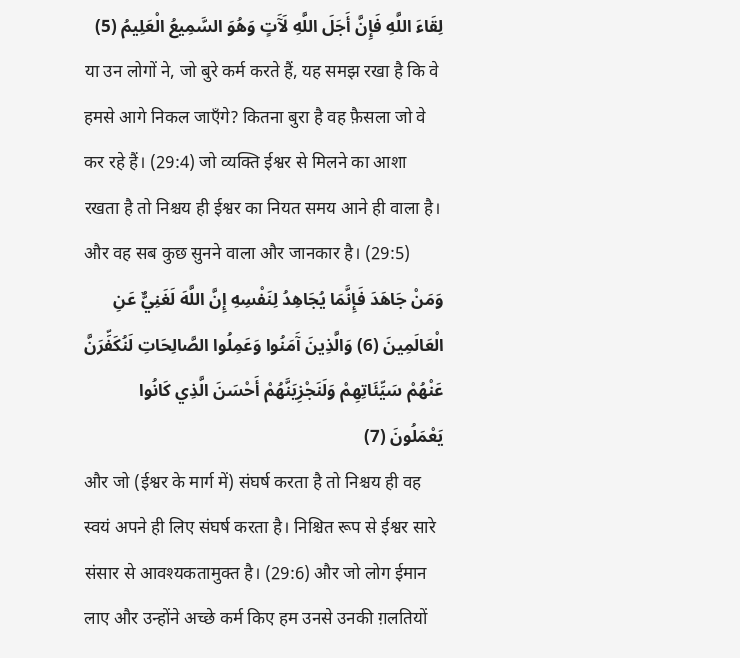لِقَاءَ اللَّهِ فَإِنَّ أَجَلَ اللَّهِ لَآَتٍ وَهُوَ السَّمِيعُ الْعَلِيمُ (5)
या उन लोगों ने, जो बुरे कर्म करते हैं, यह समझ रखा है कि वे हमसे आगे निकल जाएँगे? कितना बुरा है वह फ़ैसला जो वे कर रहे हैं। (29:4) जो व्यक्ति ईश्वर से मिलने का आशा रखता है तो निश्चय ही ईश्वर का नियत समय आने ही वाला है। और वह सब कुछ सुनने वाला और जानकार है। (29:5)
وَمَنْ جَاهَدَ فَإِنَّمَا يُجَاهِدُ لِنَفْسِهِ إِنَّ اللَّهَ لَغَنِيٌّ عَنِ الْعَالَمِينَ (6) وَالَّذِينَ آَمَنُوا وَعَمِلُوا الصَّالِحَاتِ لَنُكَفِّرَنَّ عَنْهُمْ سَيِّئَاتِهِمْ وَلَنَجْزِيَنَّهُمْ أَحْسَنَ الَّذِي كَانُوا يَعْمَلُونَ (7)
और जो (ईश्वर के मार्ग में) संघर्ष करता है तो निश्चय ही वह स्वयं अपने ही लिए संघर्ष करता है। निश्चित रूप से ईश्वर सारे संसार से आवश्यकतामुक्त है। (29:6) और जो लोग ईमान लाए और उन्होंने अच्छे कर्म किए हम उनसे उनकी ग़लतियों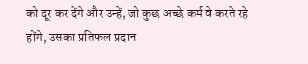को दूर कर देंगे और उन्हें, जो कुछ अच्छे कर्म वे करते रहे होंगे, उसका प्रतिफल प्रदान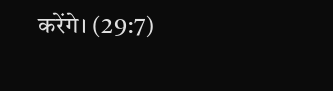करेंगे। (29:7)